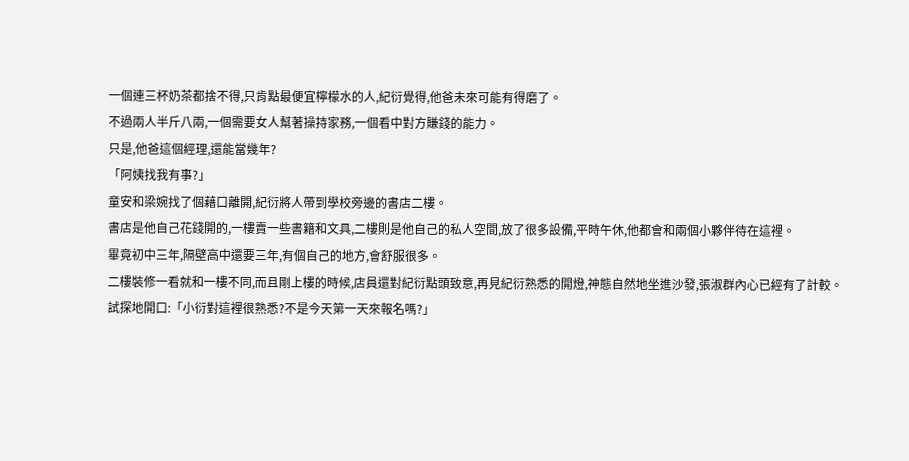一個連三杯奶茶都捨不得,只肯點最便宜檸檬水的人,紀衍覺得,他爸未來可能有得磨了。
不過兩人半斤八兩,一個需要女人幫著操持家務,一個看中對方賺錢的能力。
只是,他爸這個經理,還能當幾年?
「阿姨找我有事?」
童安和梁婉找了個藉口離開,紀衍將人帶到學校旁邊的書店二樓。
書店是他自己花錢開的,一樓賣一些書籍和文具,二樓則是他自己的私人空間,放了很多設備,平時午休,他都會和兩個小夥伴待在這裡。
畢竟初中三年,隔壁高中還要三年,有個自己的地方,會舒服很多。
二樓裝修一看就和一樓不同,而且剛上樓的時候,店員還對紀衍點頭致意,再見紀衍熟悉的開燈,神態自然地坐進沙發,張淑群內心已經有了計較。
試探地開口:「小衍對這裡很熟悉?不是今天第一天來報名嗎?」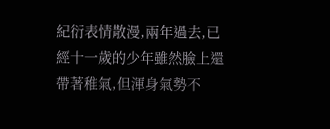紀衍表情散漫,兩年過去,已經十一歲的少年雖然臉上還帶著稚氣,但渾身氣勢不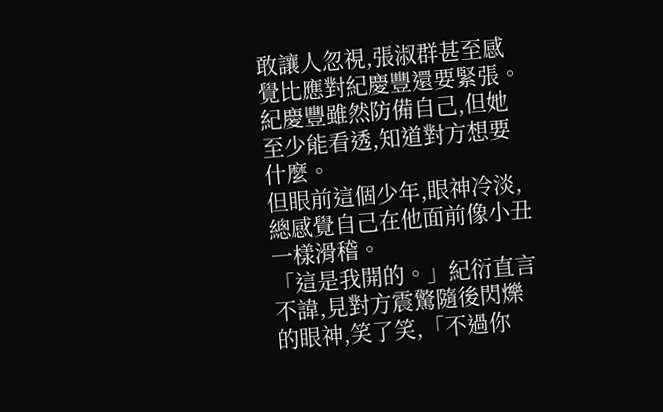敢讓人忽視,張淑群甚至感覺比應對紀慶豐還要緊張。
紀慶豐雖然防備自己,但她至少能看透,知道對方想要什麼。
但眼前這個少年,眼神冷淡,總感覺自己在他面前像小丑一樣滑稽。
「這是我開的。」紀衍直言不諱,見對方震驚隨後閃爍的眼神,笑了笑,「不過你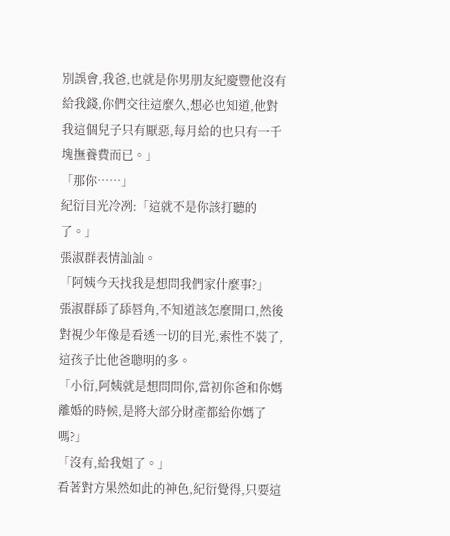別誤會,我爸,也就是你男朋友紀慶豐他沒有給我錢,你們交往這麼久,想必也知道,他對我這個兒子只有厭惡,每月給的也只有一千塊撫養費而已。」
「那你……」
紀衍目光冷冽:「這就不是你該打聽的了。」
張淑群表情訕訕。
「阿姨今天找我是想問我們家什麼事?」
張淑群舔了舔唇角,不知道該怎麼開口,然後對視少年像是看透一切的目光,索性不裝了,這孩子比他爸聰明的多。
「小衍,阿姨就是想問問你,當初你爸和你媽離婚的時候,是將大部分財產都給你媽了嗎?」
「沒有,給我姐了。」
看著對方果然如此的神色,紀衍覺得,只要這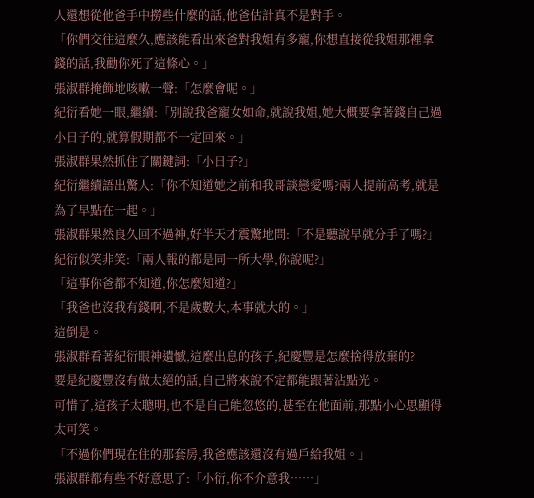人還想從他爸手中撈些什麼的話,他爸估計真不是對手。
「你們交往這麼久,應該能看出來爸對我姐有多寵,你想直接從我姐那裡拿錢的話,我勸你死了這條心。」
張淑群掩飾地咳嗽一聲:「怎麼會呢。」
紀衍看她一眼,繼續:「別說我爸寵女如命,就說我姐,她大概要拿著錢自己過小日子的,就算假期都不一定回來。」
張淑群果然抓住了關鍵詞:「小日子?」
紀衍繼續語出驚人:「你不知道她之前和我哥談戀愛嗎?兩人提前高考,就是為了早點在一起。」
張淑群果然良久回不過神,好半天才震驚地問:「不是聽說早就分手了嗎?」
紀衍似笑非笑:「兩人報的都是同一所大學,你說呢?」
「這事你爸都不知道,你怎麼知道?」
「我爸也沒我有錢啊,不是歲數大,本事就大的。」
這倒是。
張淑群看著紀衍眼神遺憾,這麼出息的孩子,紀慶豐是怎麼捨得放棄的?
要是紀慶豐沒有做太絕的話,自己將來說不定都能跟著沾點光。
可惜了,這孩子太聰明,也不是自己能忽悠的,甚至在他面前,那點小心思顯得太可笑。
「不過你們現在住的那套房,我爸應該還沒有過戶給我姐。」
張淑群都有些不好意思了:「小衍,你不介意我……」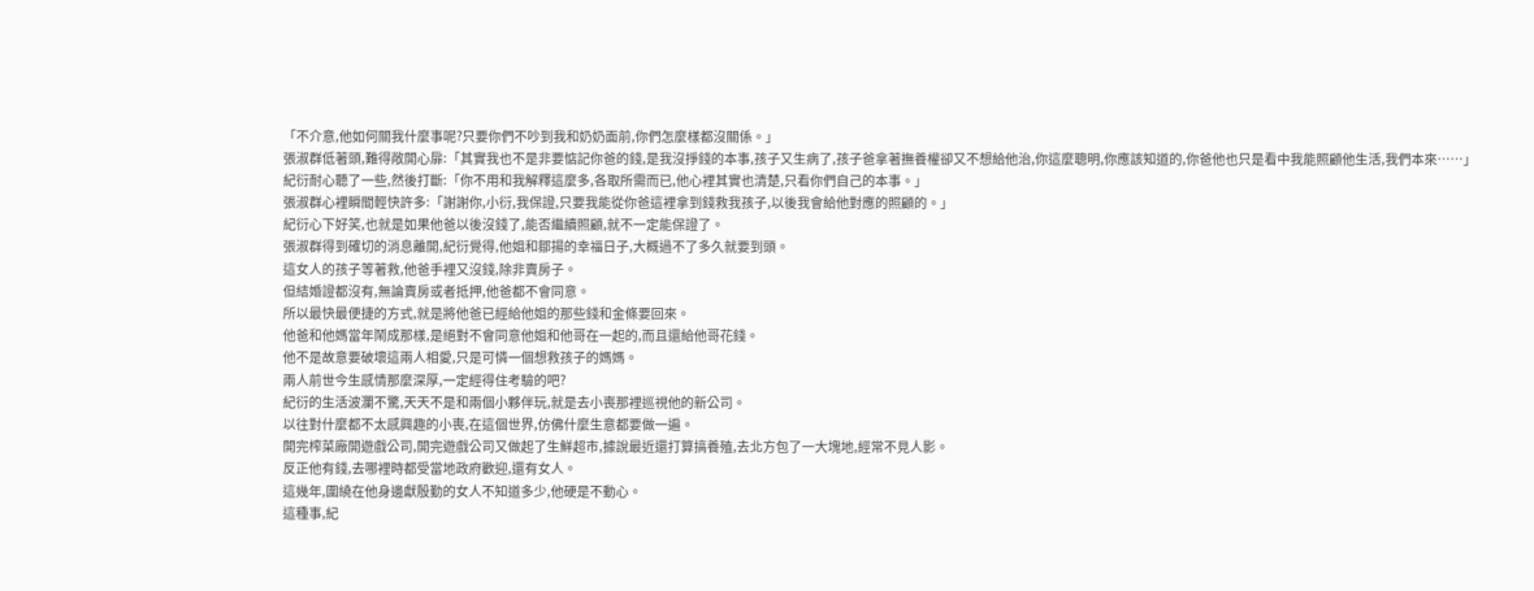「不介意,他如何關我什麼事呢?只要你們不吵到我和奶奶面前,你們怎麼樣都沒關係。」
張淑群低著頭,難得敞開心扉:「其實我也不是非要惦記你爸的錢,是我沒掙錢的本事,孩子又生病了,孩子爸拿著撫養權卻又不想給他治,你這麼聰明,你應該知道的,你爸他也只是看中我能照顧他生活,我們本來……」
紀衍耐心聽了一些,然後打斷:「你不用和我解釋這麼多,各取所需而已,他心裡其實也清楚,只看你們自己的本事。」
張淑群心裡瞬間輕快許多:「謝謝你,小衍,我保證,只要我能從你爸這裡拿到錢救我孩子,以後我會給他對應的照顧的。」
紀衍心下好笑,也就是如果他爸以後沒錢了,能否繼續照顧,就不一定能保證了。
張淑群得到確切的消息離開,紀衍覺得,他姐和鄒揚的幸福日子,大概過不了多久就要到頭。
這女人的孩子等著救,他爸手裡又沒錢,除非賣房子。
但結婚證都沒有,無論賣房或者抵押,他爸都不會同意。
所以最快最便捷的方式,就是將他爸已經給他姐的那些錢和金條要回來。
他爸和他媽當年鬧成那樣,是絕對不會同意他姐和他哥在一起的,而且還給他哥花錢。
他不是故意要破壞這兩人相愛,只是可憐一個想救孩子的媽媽。
兩人前世今生感情那麼深厚,一定經得住考驗的吧?
紀衍的生活波瀾不驚,天天不是和兩個小夥伴玩,就是去小喪那裡巡視他的新公司。
以往對什麼都不太感興趣的小喪,在這個世界,仿佛什麼生意都要做一遍。
開完榨菜廠開遊戲公司,開完遊戲公司又做起了生鮮超市,據說最近還打算搞養殖,去北方包了一大塊地,經常不見人影。
反正他有錢,去哪裡時都受當地政府歡迎,還有女人。
這幾年,圍繞在他身邊獻殷勤的女人不知道多少,他硬是不動心。
這種事,紀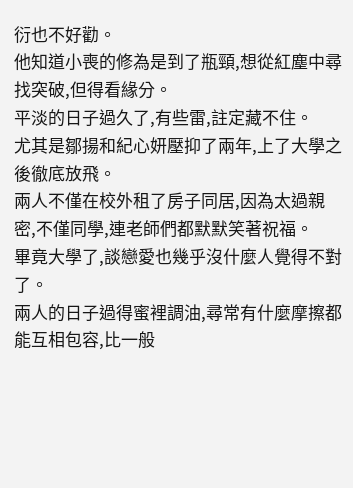衍也不好勸。
他知道小喪的修為是到了瓶頸,想從紅塵中尋找突破,但得看緣分。
平淡的日子過久了,有些雷,註定藏不住。
尤其是鄒揚和紀心妍壓抑了兩年,上了大學之後徹底放飛。
兩人不僅在校外租了房子同居,因為太過親密,不僅同學,連老師們都默默笑著祝福。
畢竟大學了,談戀愛也幾乎沒什麼人覺得不對了。
兩人的日子過得蜜裡調油,尋常有什麼摩擦都能互相包容,比一般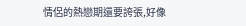情侶的熱戀期還要誇張,好像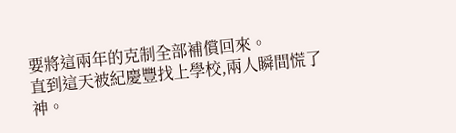要將這兩年的克制全部補償回來。
直到這天被紀慶豐找上學校,兩人瞬間慌了神。